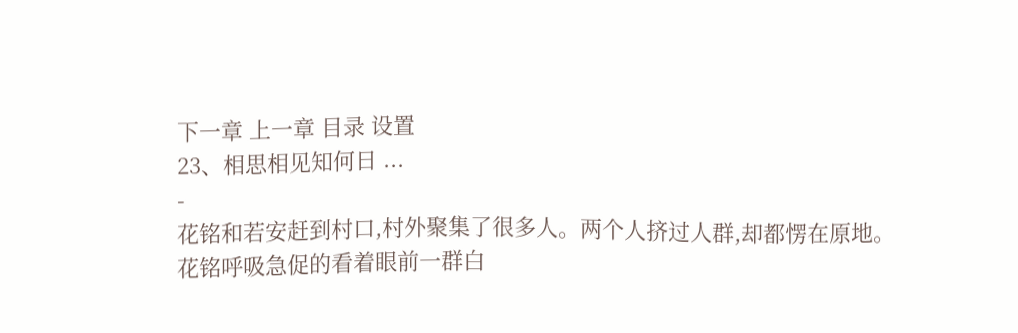下一章 上一章 目录 设置
23、相思相见知何日 ...
-
花铭和若安赶到村口,村外聚集了很多人。两个人挤过人群,却都愣在原地。
花铭呼吸急促的看着眼前一群白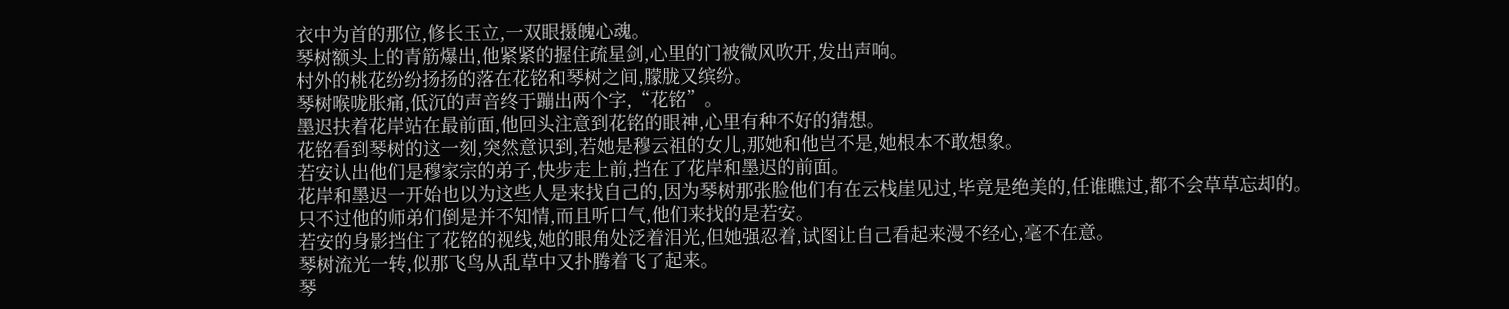衣中为首的那位,修长玉立,一双眼摄魄心魂。
琴树额头上的青筋爆出,他紧紧的握住疏星剑,心里的门被微风吹开,发出声响。
村外的桃花纷纷扬扬的落在花铭和琴树之间,朦胧又缤纷。
琴树喉咙胀痛,低沉的声音终于蹦出两个字,“花铭”。
墨迟扶着花岸站在最前面,他回头注意到花铭的眼神,心里有种不好的猜想。
花铭看到琴树的这一刻,突然意识到,若她是穆云祖的女儿,那她和他岂不是,她根本不敢想象。
若安认出他们是穆家宗的弟子,快步走上前,挡在了花岸和墨迟的前面。
花岸和墨迟一开始也以为这些人是来找自己的,因为琴树那张脸他们有在云栈崖见过,毕竟是绝美的,任谁瞧过,都不会草草忘却的。
只不过他的师弟们倒是并不知情,而且听口气,他们来找的是若安。
若安的身影挡住了花铭的视线,她的眼角处泛着泪光,但她强忍着,试图让自己看起来漫不经心,毫不在意。
琴树流光一转,似那飞鸟从乱草中又扑腾着飞了起来。
琴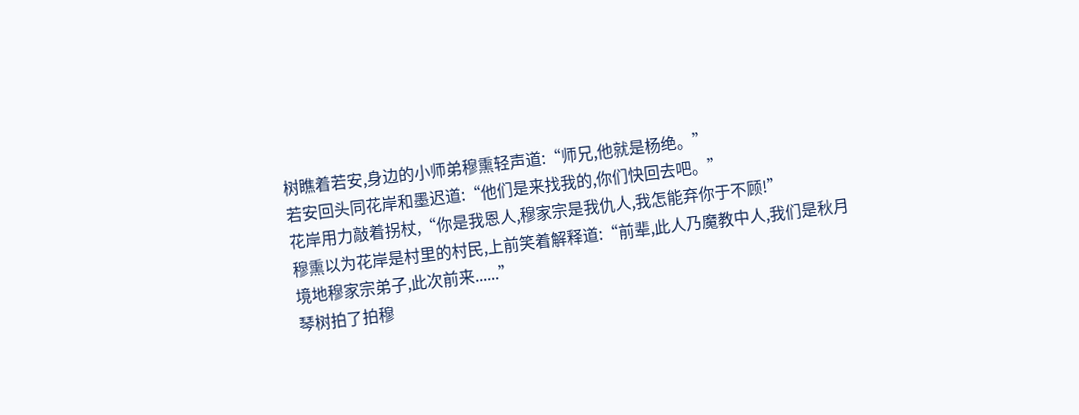树瞧着若安,身边的小师弟穆熏轻声道:“师兄,他就是杨绝。”
若安回头同花岸和墨迟道:“他们是来找我的,你们快回去吧。”
花岸用力敲着拐杖,“你是我恩人,穆家宗是我仇人,我怎能弃你于不顾!”
穆熏以为花岸是村里的村民,上前笑着解释道:“前辈,此人乃魔教中人,我们是秋月境地穆家宗弟子,此次前来......”
琴树拍了拍穆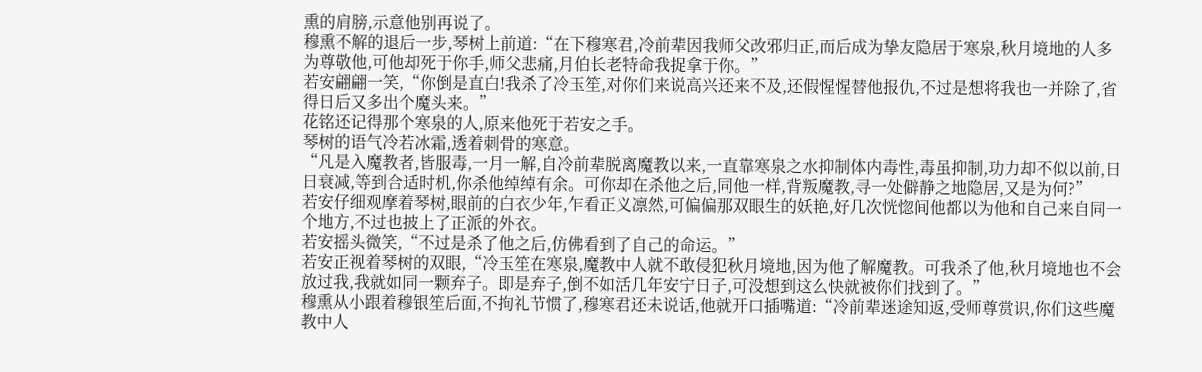熏的肩膀,示意他别再说了。
穆熏不解的退后一步,琴树上前道:“在下穆寒君,冷前辈因我师父改邪归正,而后成为挚友隐居于寒泉,秋月境地的人多为尊敬他,可他却死于你手,师父悲痛,月伯长老特命我捉拿于你。”
若安翩翩一笑,“你倒是直白!我杀了冷玉笙,对你们来说高兴还来不及,还假惺惺替他报仇,不过是想将我也一并除了,省得日后又多出个魔头来。”
花铭还记得那个寒泉的人,原来他死于若安之手。
琴树的语气冷若冰霜,透着刺骨的寒意。
“凡是入魔教者,皆服毒,一月一解,自冷前辈脱离魔教以来,一直靠寒泉之水抑制体内毒性,毒虽抑制,功力却不似以前,日日衰减,等到合适时机,你杀他绰绰有余。可你却在杀他之后,同他一样,背叛魔教,寻一处僻静之地隐居,又是为何?”
若安仔细观摩着琴树,眼前的白衣少年,乍看正义凛然,可偏偏那双眼生的妖艳,好几次恍惚间他都以为他和自己来自同一个地方,不过也披上了正派的外衣。
若安摇头微笑,“不过是杀了他之后,仿佛看到了自己的命运。”
若安正视着琴树的双眼,“冷玉笙在寒泉,魔教中人就不敢侵犯秋月境地,因为他了解魔教。可我杀了他,秋月境地也不会放过我,我就如同一颗弃子。即是弃子,倒不如活几年安宁日子,可没想到这么快就被你们找到了。”
穆熏从小跟着穆银笙后面,不拘礼节惯了,穆寒君还未说话,他就开口插嘴道:“冷前辈迷途知返,受师尊赏识,你们这些魔教中人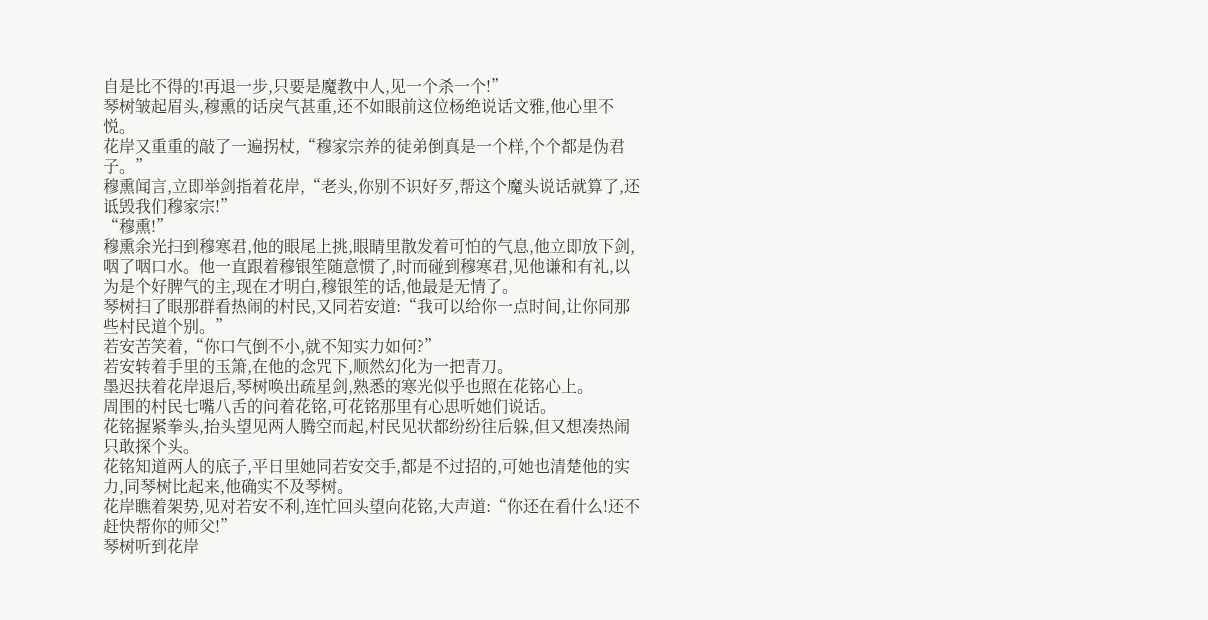自是比不得的!再退一步,只要是魔教中人,见一个杀一个!”
琴树皱起眉头,穆熏的话戾气甚重,还不如眼前这位杨绝说话文雅,他心里不悦。
花岸又重重的敲了一遍拐杖,“穆家宗养的徒弟倒真是一个样,个个都是伪君子。”
穆熏闻言,立即举剑指着花岸,“老头,你别不识好歹,帮这个魔头说话就算了,还诋毁我们穆家宗!”
“穆熏!”
穆熏余光扫到穆寒君,他的眼尾上挑,眼睛里散发着可怕的气息,他立即放下剑,咽了咽口水。他一直跟着穆银笙随意惯了,时而碰到穆寒君,见他谦和有礼,以为是个好脾气的主,现在才明白,穆银笙的话,他最是无情了。
琴树扫了眼那群看热闹的村民,又同若安道:“我可以给你一点时间,让你同那些村民道个别。”
若安苦笑着,“你口气倒不小,就不知实力如何?”
若安转着手里的玉箫,在他的念咒下,顺然幻化为一把青刀。
墨迟扶着花岸退后,琴树唤出疏星剑,熟悉的寒光似乎也照在花铭心上。
周围的村民七嘴八舌的问着花铭,可花铭那里有心思听她们说话。
花铭握紧拳头,抬头望见两人腾空而起,村民见状都纷纷往后躲,但又想凑热闹只敢探个头。
花铭知道两人的底子,平日里她同若安交手,都是不过招的,可她也清楚他的实力,同琴树比起来,他确实不及琴树。
花岸瞧着架势,见对若安不利,连忙回头望向花铭,大声道:“你还在看什么!还不赶快帮你的师父!”
琴树听到花岸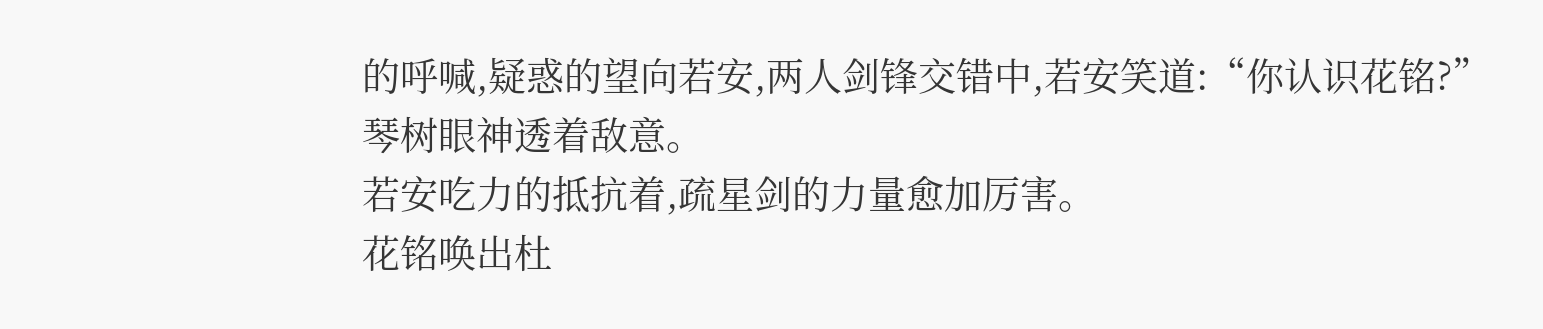的呼喊,疑惑的望向若安,两人剑锋交错中,若安笑道:“你认识花铭?”
琴树眼神透着敌意。
若安吃力的抵抗着,疏星剑的力量愈加厉害。
花铭唤出杜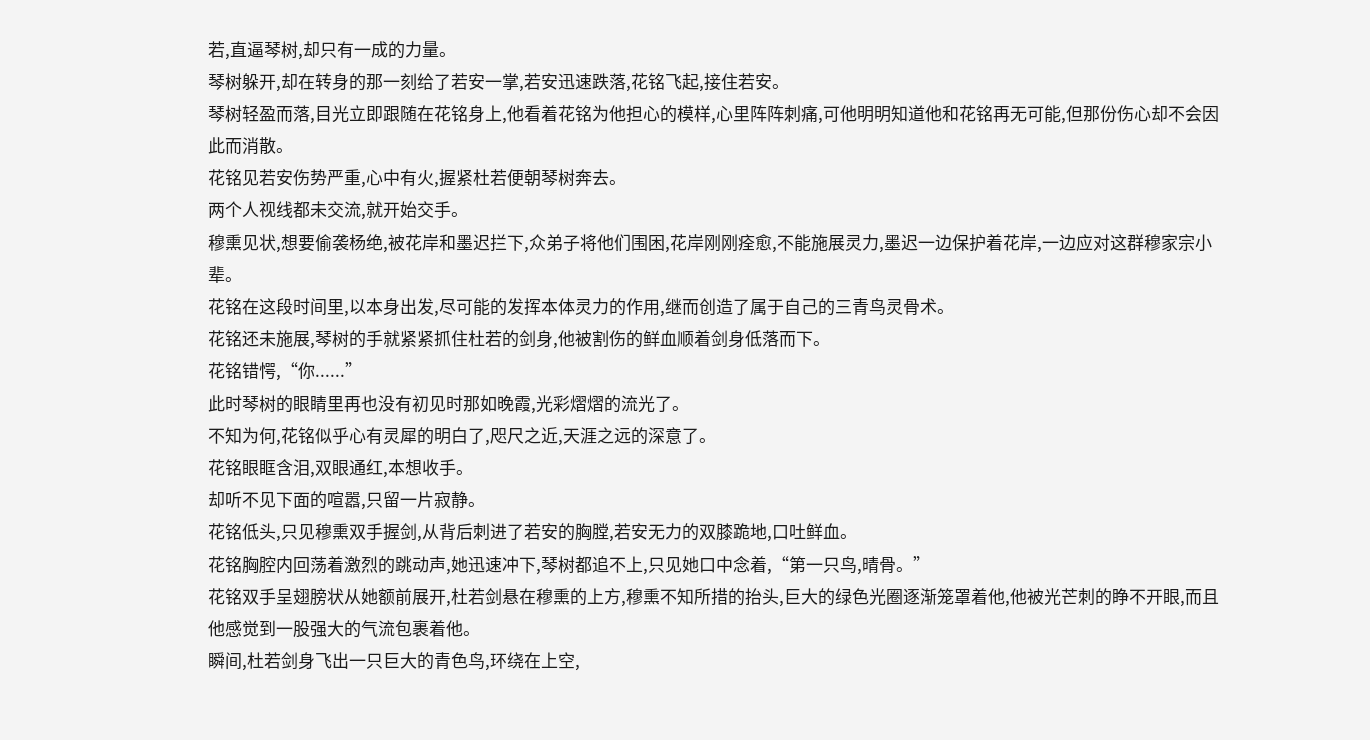若,直逼琴树,却只有一成的力量。
琴树躲开,却在转身的那一刻给了若安一掌,若安迅速跌落,花铭飞起,接住若安。
琴树轻盈而落,目光立即跟随在花铭身上,他看着花铭为他担心的模样,心里阵阵刺痛,可他明明知道他和花铭再无可能,但那份伤心却不会因此而消散。
花铭见若安伤势严重,心中有火,握紧杜若便朝琴树奔去。
两个人视线都未交流,就开始交手。
穆熏见状,想要偷袭杨绝,被花岸和墨迟拦下,众弟子将他们围困,花岸刚刚痊愈,不能施展灵力,墨迟一边保护着花岸,一边应对这群穆家宗小辈。
花铭在这段时间里,以本身出发,尽可能的发挥本体灵力的作用,继而创造了属于自己的三青鸟灵骨术。
花铭还未施展,琴树的手就紧紧抓住杜若的剑身,他被割伤的鲜血顺着剑身低落而下。
花铭错愕,“你......”
此时琴树的眼睛里再也没有初见时那如晚霞,光彩熠熠的流光了。
不知为何,花铭似乎心有灵犀的明白了,咫尺之近,天涯之远的深意了。
花铭眼眶含泪,双眼通红,本想收手。
却听不见下面的喧嚣,只留一片寂静。
花铭低头,只见穆熏双手握剑,从背后刺进了若安的胸膛,若安无力的双膝跪地,口吐鲜血。
花铭胸腔内回荡着激烈的跳动声,她迅速冲下,琴树都追不上,只见她口中念着,“第一只鸟,晴骨。”
花铭双手呈翅膀状从她额前展开,杜若剑悬在穆熏的上方,穆熏不知所措的抬头,巨大的绿色光圈逐渐笼罩着他,他被光芒刺的睁不开眼,而且他感觉到一股强大的气流包裹着他。
瞬间,杜若剑身飞出一只巨大的青色鸟,环绕在上空,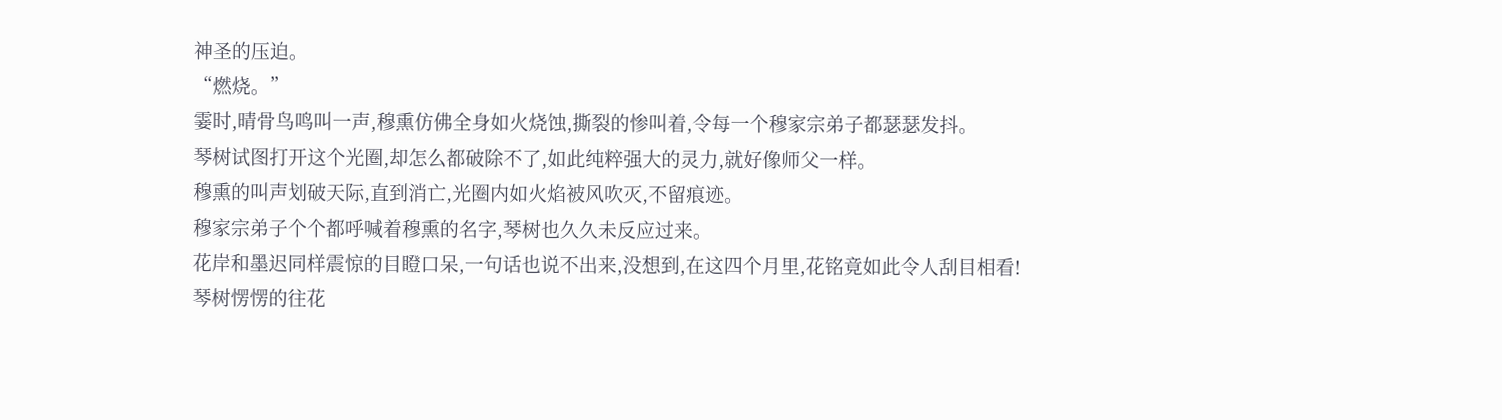神圣的压迫。
“燃烧。”
霎时,晴骨鸟鸣叫一声,穆熏仿佛全身如火烧蚀,撕裂的惨叫着,令每一个穆家宗弟子都瑟瑟发抖。
琴树试图打开这个光圈,却怎么都破除不了,如此纯粹强大的灵力,就好像师父一样。
穆熏的叫声划破天际,直到消亡,光圈内如火焰被风吹灭,不留痕迹。
穆家宗弟子个个都呼喊着穆熏的名字,琴树也久久未反应过来。
花岸和墨迟同样震惊的目瞪口呆,一句话也说不出来,没想到,在这四个月里,花铭竟如此令人刮目相看!
琴树愣愣的往花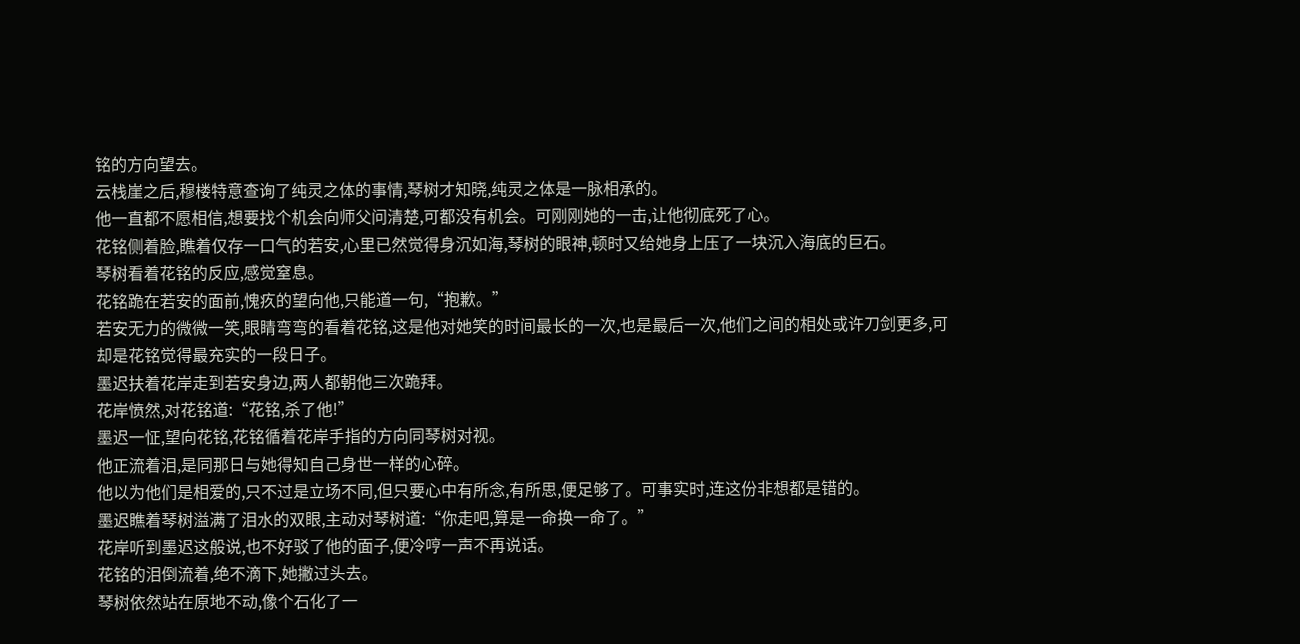铭的方向望去。
云栈崖之后,穆楼特意查询了纯灵之体的事情,琴树才知晓,纯灵之体是一脉相承的。
他一直都不愿相信,想要找个机会向师父问清楚,可都没有机会。可刚刚她的一击,让他彻底死了心。
花铭侧着脸,瞧着仅存一口气的若安,心里已然觉得身沉如海,琴树的眼神,顿时又给她身上压了一块沉入海底的巨石。
琴树看着花铭的反应,感觉窒息。
花铭跪在若安的面前,愧疚的望向他,只能道一句,“抱歉。”
若安无力的微微一笑,眼睛弯弯的看着花铭,这是他对她笑的时间最长的一次,也是最后一次,他们之间的相处或许刀剑更多,可却是花铭觉得最充实的一段日子。
墨迟扶着花岸走到若安身边,两人都朝他三次跪拜。
花岸愤然,对花铭道:“花铭,杀了他!”
墨迟一怔,望向花铭,花铭循着花岸手指的方向同琴树对视。
他正流着泪,是同那日与她得知自己身世一样的心碎。
他以为他们是相爱的,只不过是立场不同,但只要心中有所念,有所思,便足够了。可事实时,连这份非想都是错的。
墨迟瞧着琴树溢满了泪水的双眼,主动对琴树道:“你走吧,算是一命换一命了。”
花岸听到墨迟这般说,也不好驳了他的面子,便冷哼一声不再说话。
花铭的泪倒流着,绝不滴下,她撇过头去。
琴树依然站在原地不动,像个石化了一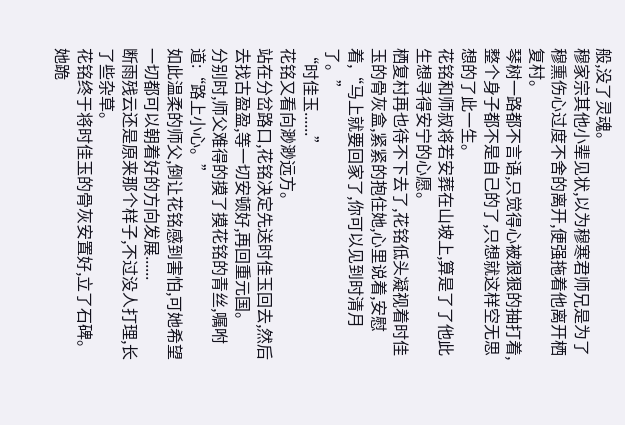般,没了灵魂。
穆家宗其他小辈见状,以为穆寒君师兄是为了穆熏伤心过度不舍的离开,便强拖着他离开栖复村。
琴树一路都不言语,只觉得心被狠狠的抽打着,整个身子都不是自己的了,只想就这样空无思想的了此一生。
花铭和师叔将若安葬在山坡上,算是了了他此生想寻得安宁的心愿。
栖复村再也待不下去了,花铭低头凝视着时佳玉的骨灰盒,紧紧的抱住她,心里说着,安慰着,“马上就要回家了,你可以见到时清月了。”
“时佳玉......”
花铭又看向渺渺远方。
站在分岔路口,花铭决定先送时佳玉回去,然后去找古盈盈,等一切安顿好,再回重元国。
分别时,师父难得的摸了摸花铭的青丝,嘱咐道:“路上小心。”
如此温柔的师父,倒让花铭感到害怕,可她希望一切都可以朝着好的方向发展......
断雨残云还是原来那个样子,不过没人打理,长了些杂草。
花铭终于将时佳玉的骨灰安置好,立了石碑。
她跪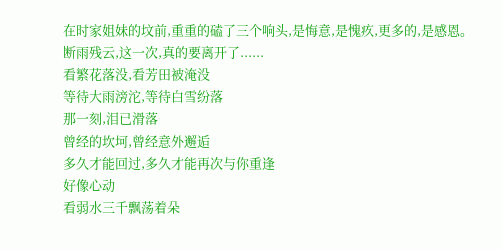在时家姐妹的坟前,重重的磕了三个响头,是悔意,是愧疚,更多的,是感恩。
断雨残云,这一次,真的要离开了......
看繁花落没,看芳田被淹没
等待大雨滂沱,等待白雪纷落
那一刻,泪已滑落
曾经的坎坷,曾经意外邂逅
多久才能回过,多久才能再次与你重逢
好像心动
看弱水三千飘荡着朵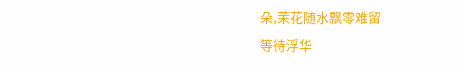朵,茉花随水飘零难留
等待浮华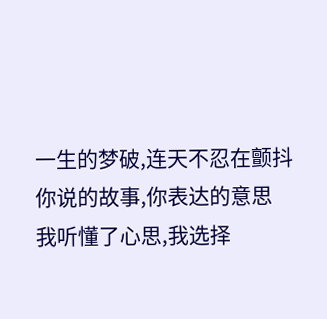一生的梦破,连天不忍在颤抖
你说的故事,你表达的意思
我听懂了心思,我选择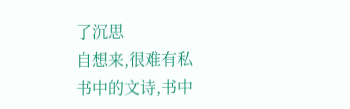了沉思
自想来,很难有私
书中的文诗,书中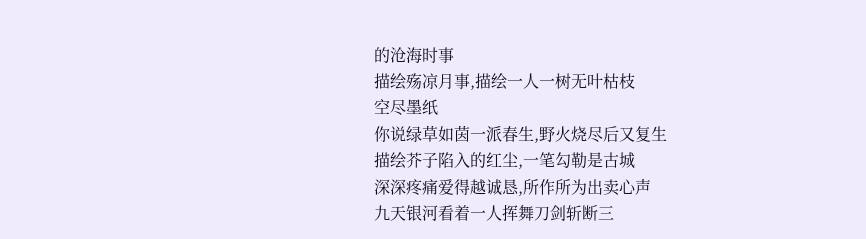的沧海时事
描绘殇凉月事,描绘一人一树无叶枯枝
空尽墨纸
你说绿草如茵一派春生,野火烧尽后又复生
描绘芥子陷入的红尘,一笔勾勒是古城
深深疼痛爱得越诚恳,所作所为出卖心声
九天银河看着一人挥舞刀剑斩断三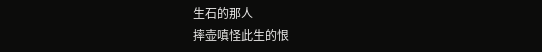生石的那人
摔壶嗔怪此生的恨